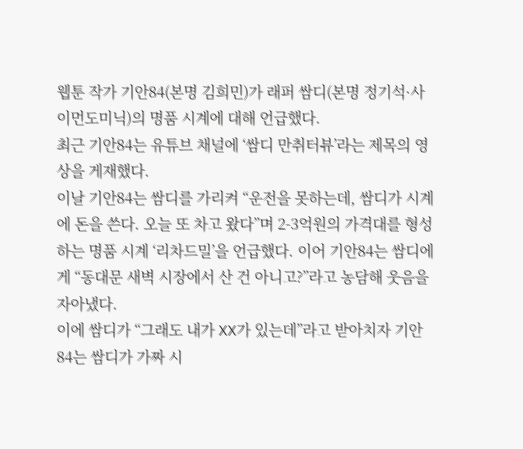웹툰 작가 기안84(본명 김희민)가 래퍼 쌈디(본명 정기석·사이먼도미닉)의 명품 시계에 대해 언급했다.
최근 기안84는 유튜브 채널에 ‘쌈디 만취터뷰’라는 제목의 영상을 게재했다.
이날 기안84는 쌈디를 가리켜 “운전을 못하는데, 쌈디가 시계에 돈을 쓴다. 오늘 또 차고 왔다”며 2-3억원의 가격대를 형성하는 명품 시계 ‘리차드밀’을 언급했다. 이어 기안84는 쌈디에게 “동대문 새벽 시장에서 산 건 아니고?”라고 농담해 웃음을 자아냈다.
이에 쌈디가 “그래도 내가 XX가 있는데”라고 받아치자 기안84는 쌈디가 가짜 시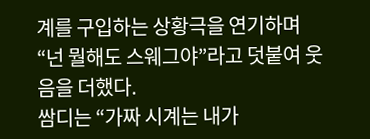계를 구입하는 상황극을 연기하며 “넌 뭘해도 스웨그야”라고 덧붙여 웃음을 더했다.
쌈디는 “가짜 시계는 내가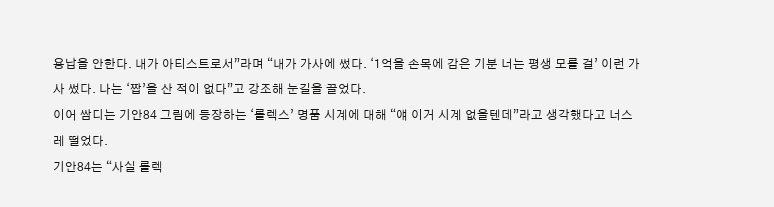용납을 안한다. 내가 아티스트로서”라며 “내가 가사에 썼다. ‘1억을 손목에 감은 기분 너는 평생 모를 걸’ 이런 가사 썼다. 나는 ‘짭’을 산 적이 없다”고 강조해 눈길을 끌었다.
이어 쌈디는 기안84 그림에 등장하는 ‘롤렉스’ 명품 시계에 대해 “얘 이거 시계 없을텐데”라고 생각했다고 너스레 떨었다.
기안84는 “사실 롤렉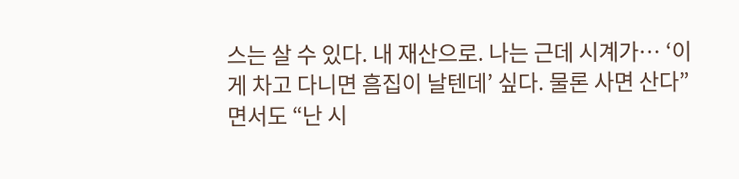스는 살 수 있다. 내 재산으로. 나는 근데 시계가… ‘이게 차고 다니면 흠집이 날텐데’ 싶다. 물론 사면 산다”면서도 “난 시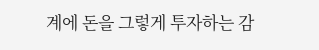계에 돈을 그렇게 투자하는 감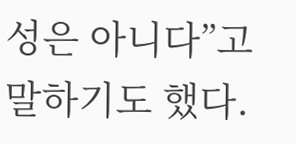성은 아니다”고 말하기도 했다.